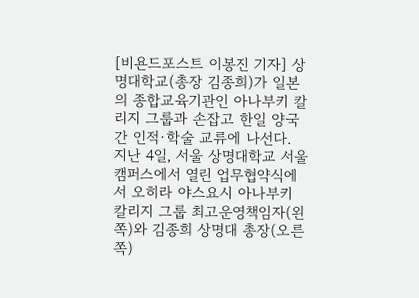[비욘드포스트 이봉진 기자] 상명대학교(총장 김종희)가 일본의 종합교육기관인 아나부키 칼리지 그룹과 손잡고 한일 양국 간 인적·학술 교류에 나선다.
지난 4일, 서울 상명대학교 서울캠퍼스에서 열린 업무협약식에서 오히라 야스요시 아나부키 칼리지 그룹 최고운영책임자(왼쪽)와 김종희 상명대 총장(오른쪽)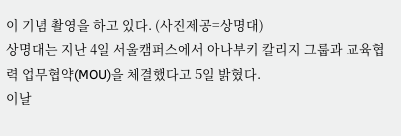이 기념 촬영을 하고 있다. (사진제공=상명대)
상명대는 지난 4일 서울캠퍼스에서 아나부키 칼리지 그룹과 교육협력 업무협약(MOU)을 체결했다고 5일 밝혔다.
이날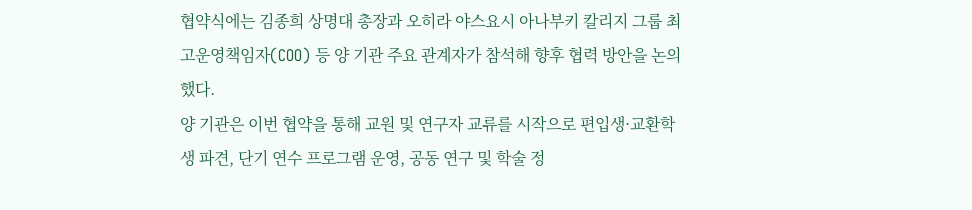협약식에는 김종희 상명대 총장과 오히라 야스요시 아나부키 칼리지 그룹 최고운영책임자(COO) 등 양 기관 주요 관계자가 참석해 향후 협력 방안을 논의했다.
양 기관은 이번 협약을 통해 교원 및 연구자 교류를 시작으로 편입생·교환학생 파견, 단기 연수 프로그램 운영, 공동 연구 및 학술 정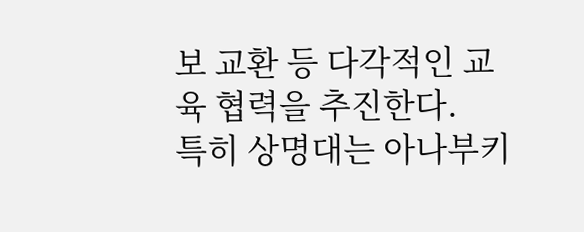보 교환 등 다각적인 교육 협력을 추진한다.
특히 상명대는 아나부키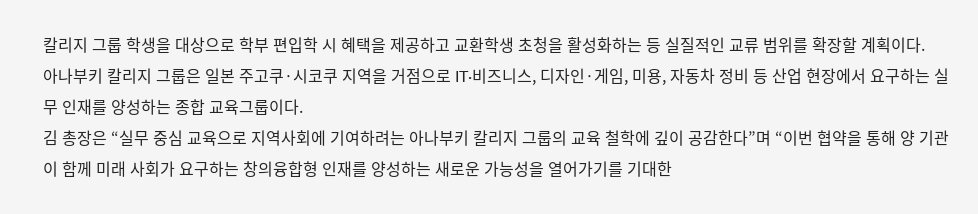칼리지 그룹 학생을 대상으로 학부 편입학 시 혜택을 제공하고 교환학생 초청을 활성화하는 등 실질적인 교류 범위를 확장할 계획이다.
아나부키 칼리지 그룹은 일본 주고쿠·시코쿠 지역을 거점으로 IT·비즈니스, 디자인·게임, 미용, 자동차 정비 등 산업 현장에서 요구하는 실무 인재를 양성하는 종합 교육그룹이다.
김 총장은 “실무 중심 교육으로 지역사회에 기여하려는 아나부키 칼리지 그룹의 교육 철학에 깊이 공감한다”며 “이번 협약을 통해 양 기관이 함께 미래 사회가 요구하는 창의융합형 인재를 양성하는 새로운 가능성을 열어가기를 기대한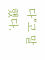다”고 말했다.